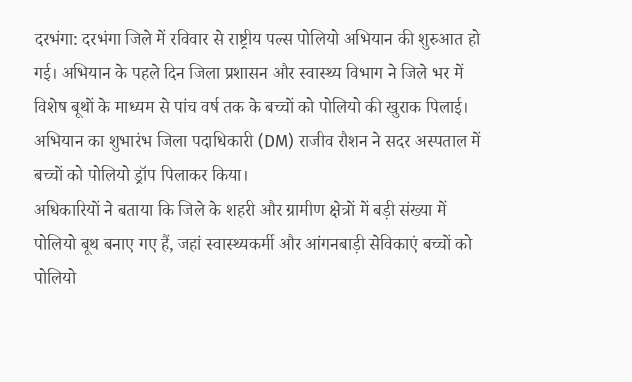दरभंगा: दरभंगा जिले में रविवार से राष्ट्रीय पल्स पोलियो अभियान की शुरुआत हो गई। अभियान के पहले दिन जिला प्रशासन और स्वास्थ्य विभाग ने जिले भर में विशेष बूथों के माध्यम से पांच वर्ष तक के बच्चों को पोलियो की खुराक पिलाई। अभियान का शुभारंभ जिला पदाधिकारी (DM) राजीव रौशन ने सदर अस्पताल में बच्चों को पोलियो ड्रॉप पिलाकर किया।
अधिकारियों ने बताया कि जिले के शहरी और ग्रामीण क्षेत्रों में बड़ी संख्या में पोलियो बूथ बनाए गए हैं, जहां स्वास्थ्यकर्मी और आंगनबाड़ी सेविकाएं बच्चों को पोलियो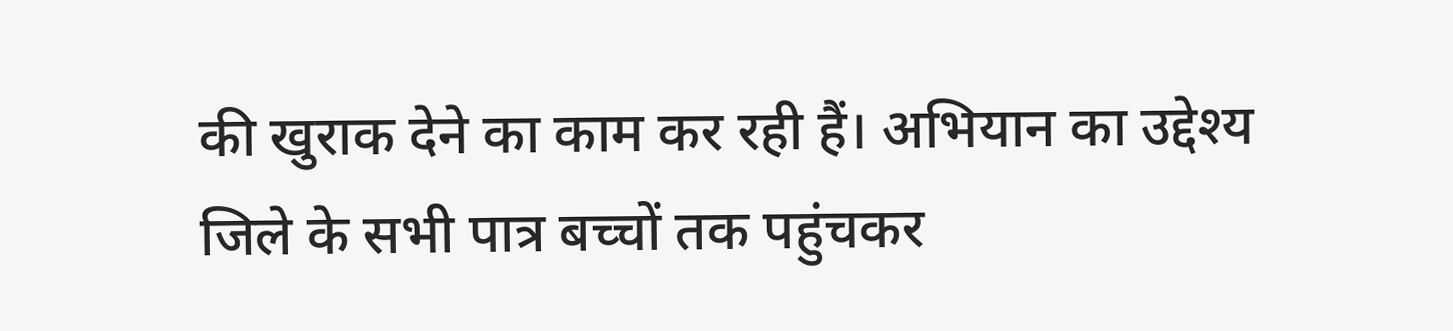की खुराक देने का काम कर रही हैं। अभियान का उद्देश्य जिले के सभी पात्र बच्चों तक पहुंचकर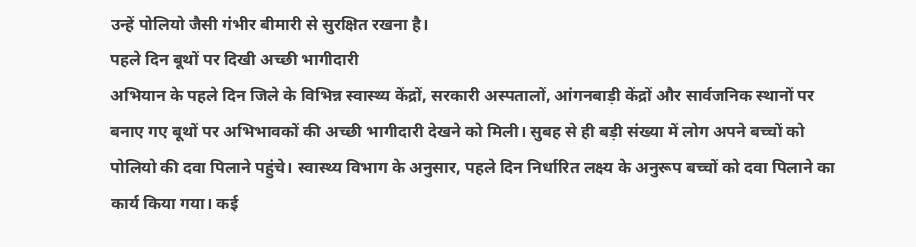उन्हें पोलियो जैसी गंभीर बीमारी से सुरक्षित रखना है।
पहले दिन बूथों पर दिखी अच्छी भागीदारी
अभियान के पहले दिन जिले के विभिन्न स्वास्थ्य केंद्रों, सरकारी अस्पतालों, आंगनबाड़ी केंद्रों और सार्वजनिक स्थानों पर बनाए गए बूथों पर अभिभावकों की अच्छी भागीदारी देखने को मिली। सुबह से ही बड़ी संख्या में लोग अपने बच्चों को पोलियो की दवा पिलाने पहुंचे। स्वास्थ्य विभाग के अनुसार, पहले दिन निर्धारित लक्ष्य के अनुरूप बच्चों को दवा पिलाने का कार्य किया गया। कई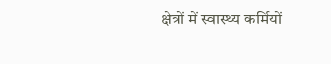क्षेत्रों में स्वास्थ्य कर्मियों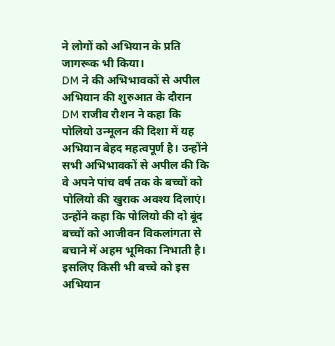ने लोगों को अभियान के प्रति जागरूक भी किया।
DM ने की अभिभावकों से अपील
अभियान की शुरुआत के दौरान DM राजीव रौशन ने कहा कि पोलियो उन्मूलन की दिशा में यह अभियान बेहद महत्वपूर्ण है। उन्होंने सभी अभिभावकों से अपील की कि वे अपने पांच वर्ष तक के बच्चों को पोलियो की खुराक अवश्य दिलाएं। उन्होंने कहा कि पोलियो की दो बूंद बच्चों को आजीवन विकलांगता से बचाने में अहम भूमिका निभाती है। इसलिए किसी भी बच्चे को इस अभियान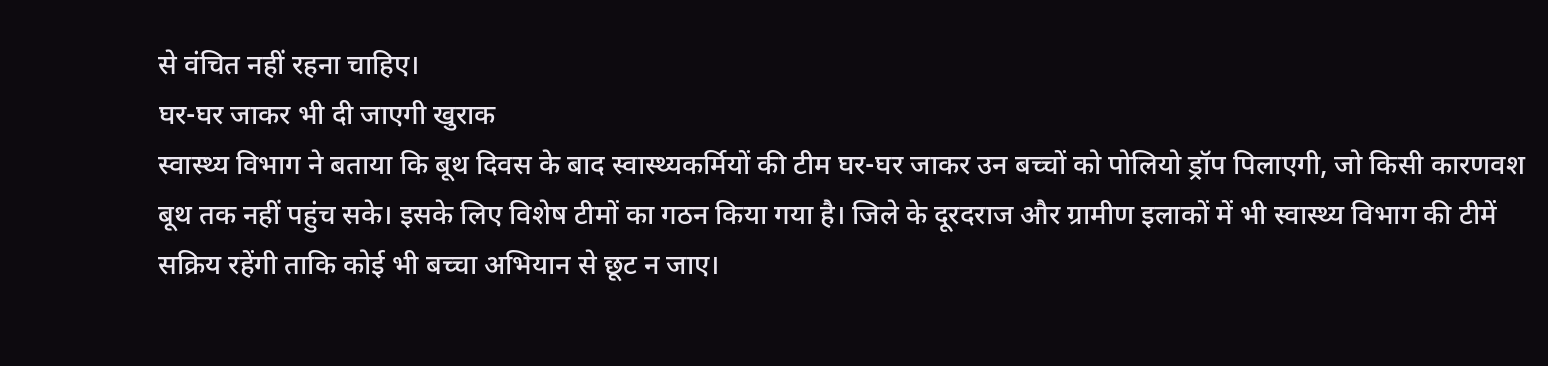से वंचित नहीं रहना चाहिए।
घर-घर जाकर भी दी जाएगी खुराक
स्वास्थ्य विभाग ने बताया कि बूथ दिवस के बाद स्वास्थ्यकर्मियों की टीम घर-घर जाकर उन बच्चों को पोलियो ड्रॉप पिलाएगी, जो किसी कारणवश बूथ तक नहीं पहुंच सके। इसके लिए विशेष टीमों का गठन किया गया है। जिले के दूरदराज और ग्रामीण इलाकों में भी स्वास्थ्य विभाग की टीमें सक्रिय रहेंगी ताकि कोई भी बच्चा अभियान से छूट न जाए।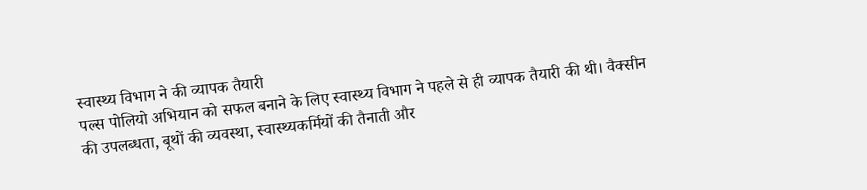स्वास्थ्य विभाग ने की व्यापक तैयारी
पल्स पोलियो अभियान को सफल बनाने के लिए स्वास्थ्य विभाग ने पहले से ही व्यापक तैयारी की थी। वैक्सीन की उपलब्धता, बूथों की व्यवस्था, स्वास्थ्यकर्मियों की तैनाती और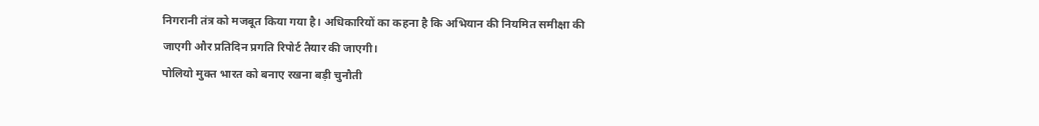निगरानी तंत्र को मजबूत किया गया है। अधिकारियों का कहना है कि अभियान की नियमित समीक्षा की जाएगी और प्रतिदिन प्रगति रिपोर्ट तैयार की जाएगी।
पोलियो मुक्त भारत को बनाए रखना बड़ी चुनौती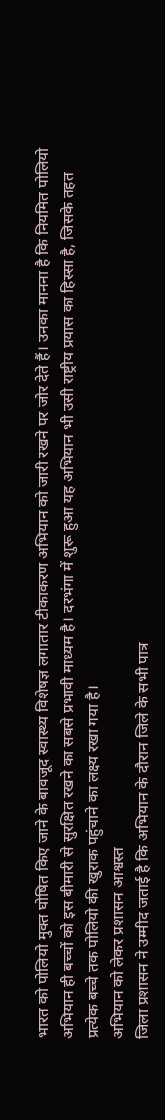भारत को पोलियो मुक्त घोषित किए जाने के बावजूद स्वास्थ्य विशेषज्ञ लगातार टीकाकरण अभियान को जारी रखने पर जोर देते हैं। उनका मानना है कि नियमित पोलियो अभियान ही बच्चों को इस बीमारी से सुरक्षित रखने का सबसे प्रभावी माध्यम है। दरभंगा में शुरू हुआ यह अभियान भी उसी राष्ट्रीय प्रयास का हिस्सा है, जिसके तहत प्रत्येक बच्चे तक पोलियो की खुराक पहुंचाने का लक्ष्य रखा गया है।
अभियान को लेकर प्रशासन आश्वस्त
जिला प्रशासन ने उम्मीद जताई है कि अभियान के दौरान जिले के सभी पात्र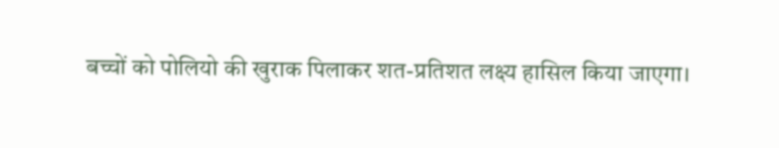बच्चों को पोलियो की खुराक पिलाकर शत-प्रतिशत लक्ष्य हासिल किया जाएगा।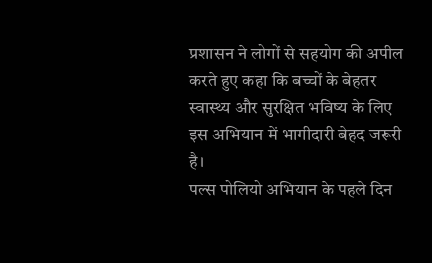प्रशासन ने लोगों से सहयोग की अपील करते हुए कहा कि बच्चों के बेहतर स्वास्थ्य और सुरक्षित भविष्य के लिए इस अभियान में भागीदारी बेहद जरूरी है।
पल्स पोलियो अभियान के पहले दिन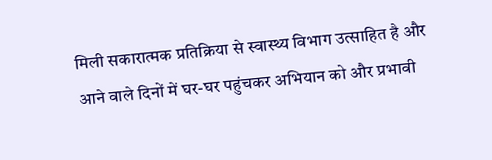मिली सकारात्मक प्रतिक्रिया से स्वास्थ्य विभाग उत्साहित है और आने वाले दिनों में घर-घर पहुंचकर अभियान को और प्रभावी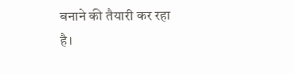बनाने की तैयारी कर रहा है।